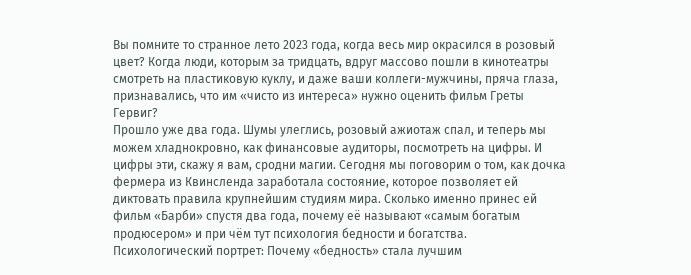Вы помните то странное лето 2023 года, когда весь мир окрасился в розовый цвет? Когда люди, которым за тридцать, вдруг массово пошли в кинотеатры смотреть на пластиковую куклу, и даже ваши коллеги-мужчины, пряча глаза, признавались, что им «чисто из интереса» нужно оценить фильм Греты Гервиг?
Прошло уже два года. Шумы улеглись, розовый ажиотаж спал, и теперь мы можем хладнокровно, как финансовые аудиторы, посмотреть на цифры. И цифры эти, скажу я вам, сродни магии. Сегодня мы поговорим о том, как дочка фермера из Квинсленда заработала состояние, которое позволяет ей диктовать правила крупнейшим студиям мира. Сколько именно принес ей фильм «Барби» спустя два года, почему её называют «самым богатым продюсером» и при чём тут психология бедности и богатства.
Психологический портрет: Почему «бедность» стала лучшим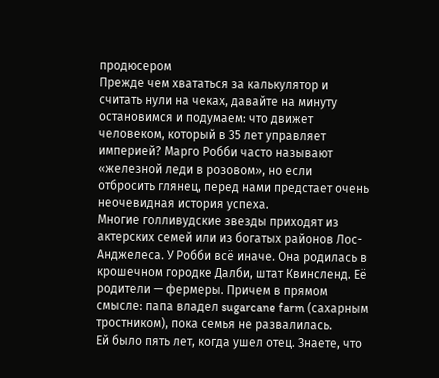продюсером
Прежде чем хвататься за калькулятор и считать нули на чеках, давайте на минуту остановимся и подумаем: что движет человеком, который в 35 лет управляет империей? Марго Робби часто называют «железной леди в розовом», но если отбросить глянец, перед нами предстает очень неочевидная история успеха.
Многие голливудские звезды приходят из актерских семей или из богатых районов Лос-Анджелеса. У Робби всё иначе. Она родилась в крошечном городке Далби, штат Квинсленд. Её родители — фермеры. Причем в прямом смысле: папа владел sugarcane farm (сахарным тростником), пока семья не развалилась.
Ей было пять лет, когда ушел отец. Знаете, что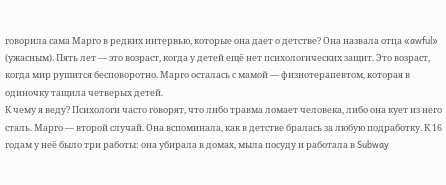говорила сама Марго в редких интервью, которые она дает о детстве? Она назвала отца «awful» (ужасным). Пять лет — это возраст, когда у детей ещё нет психологических защит. Это возраст, когда мир рушится бесповоротно. Марго осталась с мамой — физиотерапевтом, которая в одиночку тащила четверых детей.
К чему я веду? Психологи часто говорят, что либо травма ломает человека, либо она кует из него сталь. Марго — второй случай. Она вспоминала, как в детстве бралась за любую подработку. К 16 годам у неё было три работы: она убирала в домах, мыла посуду и работала в Subway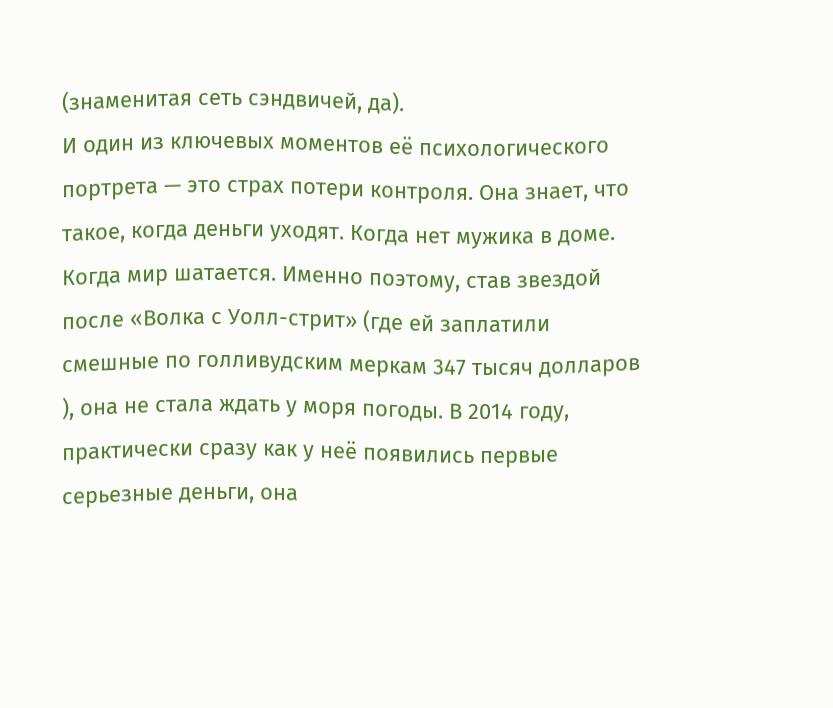(знаменитая сеть сэндвичей, да).
И один из ключевых моментов её психологического портрета — это страх потери контроля. Она знает, что такое, когда деньги уходят. Когда нет мужика в доме. Когда мир шатается. Именно поэтому, став звездой после «Волка с Уолл-стрит» (где ей заплатили смешные по голливудским меркам 347 тысяч долларов ), она не стала ждать у моря погоды. В 2014 году, практически сразу как у неё появились первые серьезные деньги, она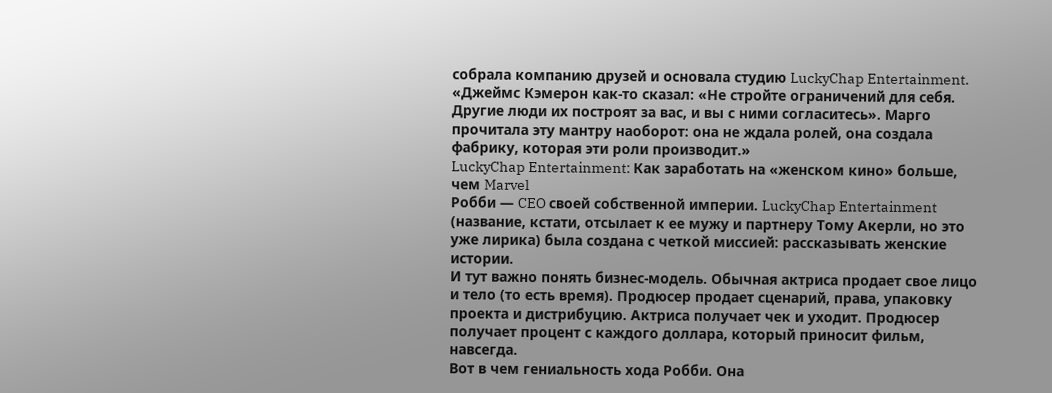собрала компанию друзей и основала студию LuckyChap Entertainment.
«Джеймс Кэмерон как-то сказал: «Не стройте ограничений для себя. Другие люди их построят за вас, и вы с ними согласитесь». Марго прочитала эту мантру наоборот: она не ждала ролей, она создала фабрику, которая эти роли производит.»
LuckyChap Entertainment: Как заработать на «женском кино» больше, чем Marvel
Робби — CEO своей собственной империи. LuckyChap Entertainment (название, кстати, отсылает к ее мужу и партнеру Тому Акерли, но это уже лирика) была создана с четкой миссией: рассказывать женские истории.
И тут важно понять бизнес-модель. Обычная актриса продает свое лицо и тело (то есть время). Продюсер продает сценарий, права, упаковку проекта и дистрибуцию. Актриса получает чек и уходит. Продюсер получает процент с каждого доллара, который приносит фильм, навсегда.
Вот в чем гениальность хода Робби. Она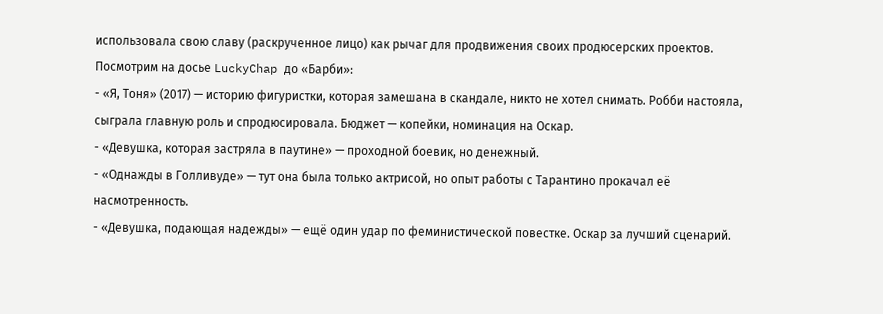использовала свою славу (раскрученное лицо) как рычаг для продвижения своих продюсерских проектов.
Посмотрим на досье LuckyChap до «Барби»:
- «Я, Тоня» (2017) — историю фигуристки, которая замешана в скандале, никто не хотел снимать. Робби настояла, сыграла главную роль и спродюсировала. Бюджет — копейки, номинация на Оскар.
- «Девушка, которая застряла в паутине» — проходной боевик, но денежный.
- «Однажды в Голливуде» — тут она была только актрисой, но опыт работы с Тарантино прокачал её насмотренность.
- «Девушка, подающая надежды» — ещё один удар по феминистической повестке. Оскар за лучший сценарий.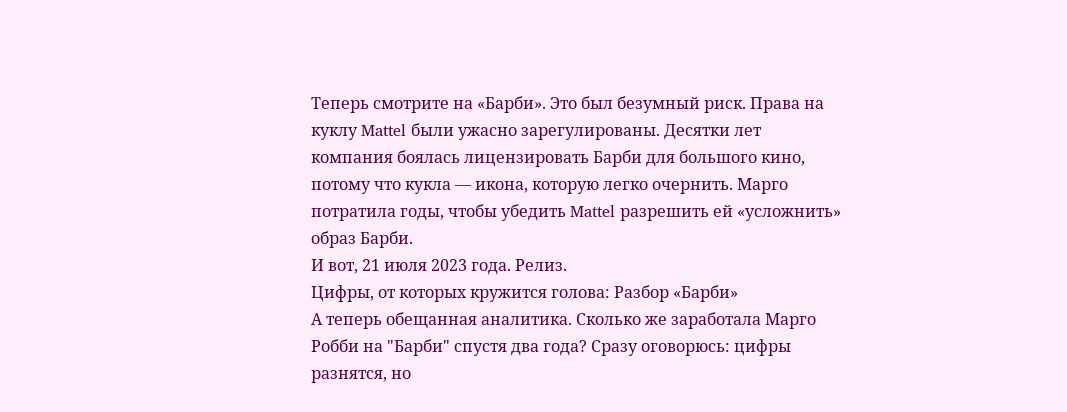Теперь смотрите на «Барби». Это был безумный риск. Права на куклу Mattel были ужасно зарегулированы. Десятки лет компания боялась лицензировать Барби для большого кино, потому что кукла — икона, которую легко очернить. Марго потратила годы, чтобы убедить Mattel разрешить ей «усложнить» образ Барби.
И вот, 21 июля 2023 года. Релиз.
Цифры, от которых кружится голова: Разбор «Барби»
А теперь обещанная аналитика. Сколько же заработала Марго Робби на "Барби" спустя два года? Сразу оговорюсь: цифры разнятся, но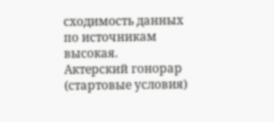сходимость данных по источникам высокая.
Актерский гонорар (стартовые условия)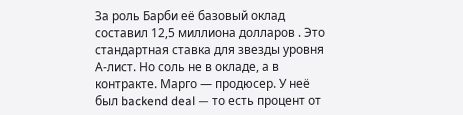За роль Барби её базовый оклад составил 12,5 миллиона долларов . Это стандартная ставка для звезды уровня А-лист. Но соль не в окладе, а в контракте. Марго — продюсер. У неё был backend deal — то есть процент от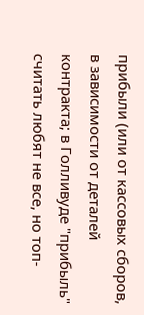прибыли (или от кассовых сборов, в зависимости от деталей контракта; в Голливуде "прибыль" считать любят не все, но топ-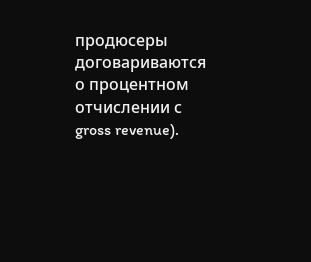продюсеры договариваются о процентном отчислении с gross revenue).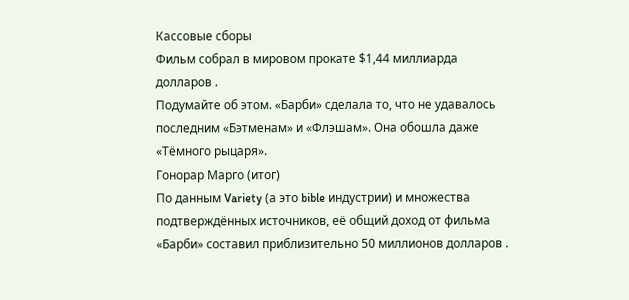Кассовые сборы
Фильм собрал в мировом прокате $1,44 миллиарда долларов .
Подумайте об этом. «Барби» сделала то, что не удавалось последним «Бэтменам» и «Флэшам». Она обошла даже «Тёмного рыцаря».
Гонорар Марго (итог)
По данным Variety (а это bible индустрии) и множества подтверждённых источников, её общий доход от фильма «Барби» составил приблизительно 50 миллионов долларов .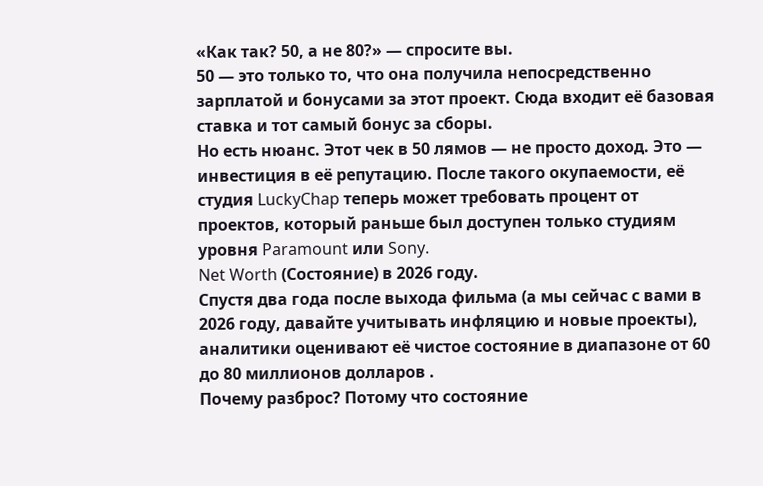«Как так? 50, а не 80?» — спросите вы.
50 — это только то, что она получила непосредственно зарплатой и бонусами за этот проект. Сюда входит её базовая ставка и тот самый бонус за сборы.
Но есть нюанс. Этот чек в 50 лямов — не просто доход. Это — инвестиция в её репутацию. После такого окупаемости, её студия LuckyChap теперь может требовать процент от проектов, который раньше был доступен только студиям уровня Paramount или Sony.
Net Worth (Состояние) в 2026 году.
Спустя два года после выхода фильма (а мы сейчас с вами в 2026 году, давайте учитывать инфляцию и новые проекты), аналитики оценивают её чистое состояние в диапазоне от 60 до 80 миллионов долларов .
Почему разброс? Потому что состояние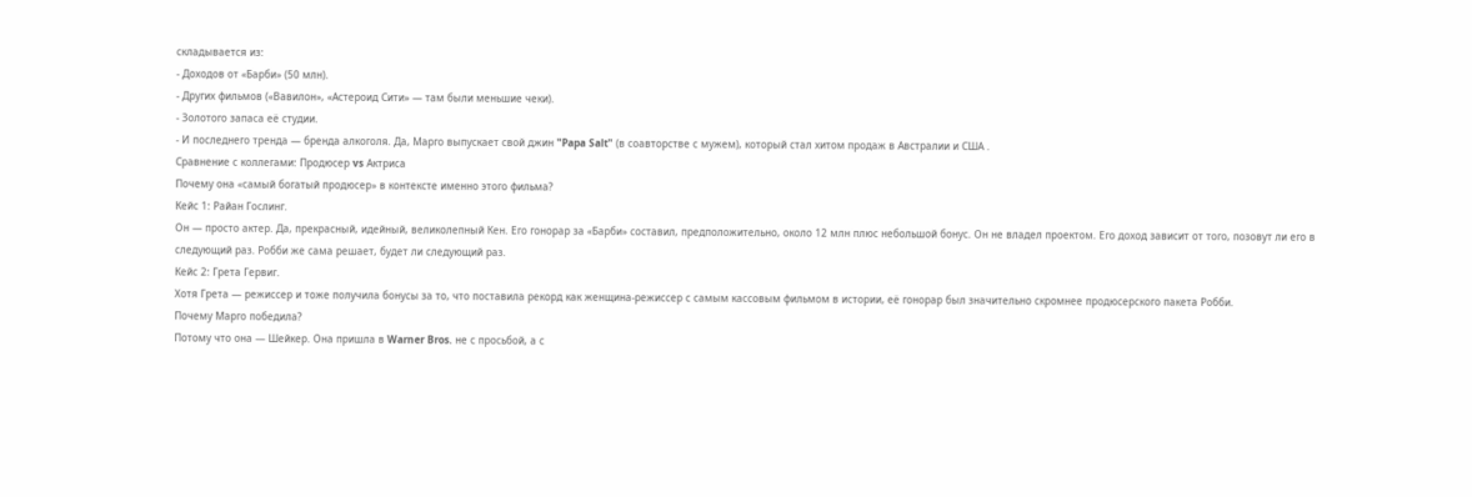складывается из:
- Доходов от «Барби» (50 млн).
- Других фильмов («Вавилон», «Астероид Сити» — там были меньшие чеки).
- Золотого запаса её студии.
- И последнего тренда — бренда алкоголя. Да, Марго выпускает свой джин "Papa Salt" (в соавторстве с мужем), который стал хитом продаж в Австралии и США .
Сравнение с коллегами: Продюсер vs Актриса
Почему она «самый богатый продюсер» в контексте именно этого фильма?
Кейс 1: Райан Гослинг.
Он — просто актер. Да, прекрасный, идейный, великолепный Кен. Его гонорар за «Барби» составил, предположительно, около 12 млн плюс небольшой бонус. Он не владел проектом. Его доход зависит от того, позовут ли его в следующий раз. Робби же сама решает, будет ли следующий раз.
Кейс 2: Грета Гервиг.
Хотя Грета — режиссер и тоже получила бонусы за то, что поставила рекорд как женщина-режиссер с самым кассовым фильмом в истории, её гонорар был значительно скромнее продюсерского пакета Робби.
Почему Марго победила?
Потому что она — Шейкер. Она пришла в Warner Bros. не с просьбой, а с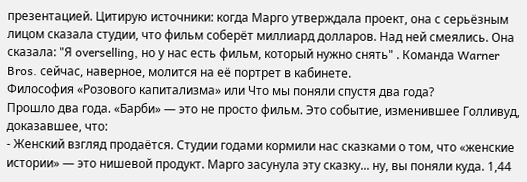презентацией. Цитирую источники: когда Марго утверждала проект, она с серьёзным лицом сказала студии, что фильм соберёт миллиард долларов. Над ней смеялись. Она сказала: "Я overselling, но у нас есть фильм, который нужно снять" . Команда Warner Bros. сейчас, наверное, молится на её портрет в кабинете.
Философия «Розового капитализма» или Что мы поняли спустя два года?
Прошло два года. «Барби» — это не просто фильм. Это событие, изменившее Голливуд, доказавшее, что:
- Женский взгляд продаётся. Студии годами кормили нас сказками о том, что «женские истории» — это нишевой продукт. Марго засунула эту сказку... ну, вы поняли куда. 1,44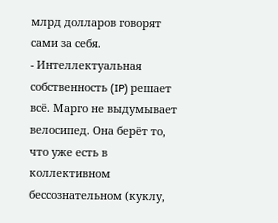млрд долларов говорят сами за себя.
- Интеллектуальная собственность (IP) решает всё. Марго не выдумывает велосипед. Она берёт то, что уже есть в коллективном бессознательном (куклу,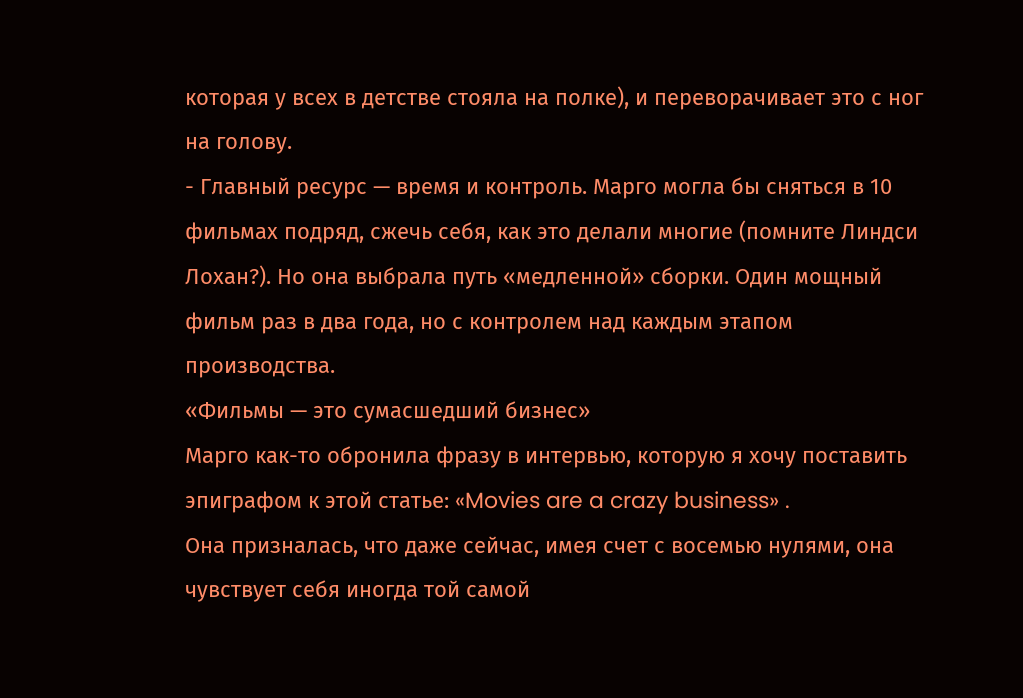которая у всех в детстве стояла на полке), и переворачивает это с ног на голову.
- Главный ресурс — время и контроль. Марго могла бы сняться в 10 фильмах подряд, сжечь себя, как это делали многие (помните Линдси Лохан?). Но она выбрала путь «медленной» сборки. Один мощный фильм раз в два года, но с контролем над каждым этапом производства.
«Фильмы — это сумасшедший бизнес»
Марго как-то обронила фразу в интервью, которую я хочу поставить эпиграфом к этой статье: «Movies are a crazy business» .
Она призналась, что даже сейчас, имея счет с восемью нулями, она чувствует себя иногда той самой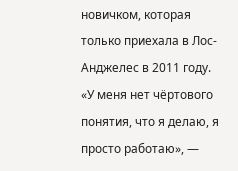новичком, которая только приехала в Лос-Анджелес в 2011 году. «У меня нет чёртового понятия, что я делаю, я просто работаю», —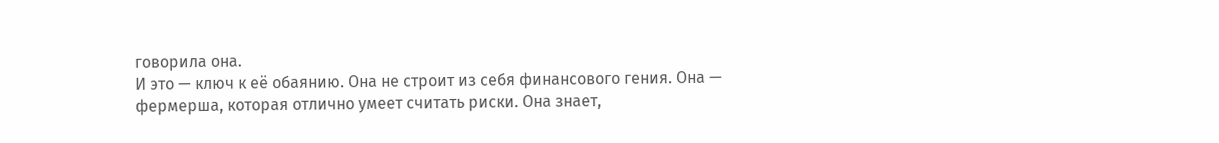говорила она.
И это — ключ к её обаянию. Она не строит из себя финансового гения. Она — фермерша, которая отлично умеет считать риски. Она знает,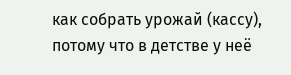как собрать урожай (кассу), потому что в детстве у неё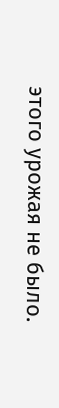этого урожая не было.